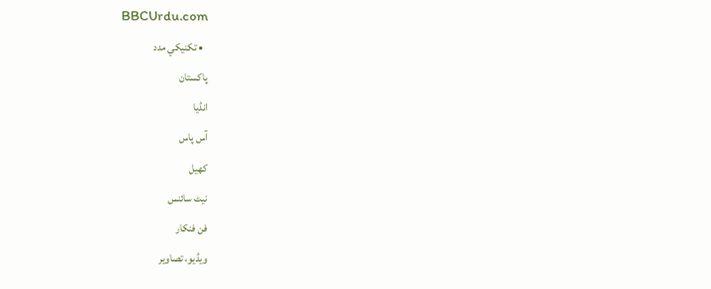BBCUrdu.com
  • تکنيکي مدد
پاکستان
انڈیا
آس پاس
کھیل
نیٹ سائنس
فن فنکار
ویڈیو، تصاویر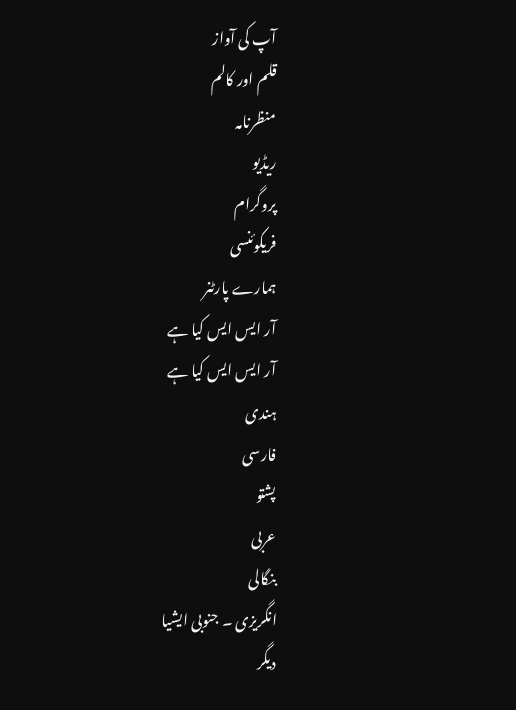آپ کی آواز
قلم اور کالم
منظرنامہ
ریڈیو
پروگرام
فریکوئنسی
ہمارے پارٹنر
آر ایس ایس کیا ہے
آر ایس ایس کیا ہے
ہندی
فارسی
پشتو
عربی
بنگالی
انگریزی ۔ جنوبی ایشیا
دیگر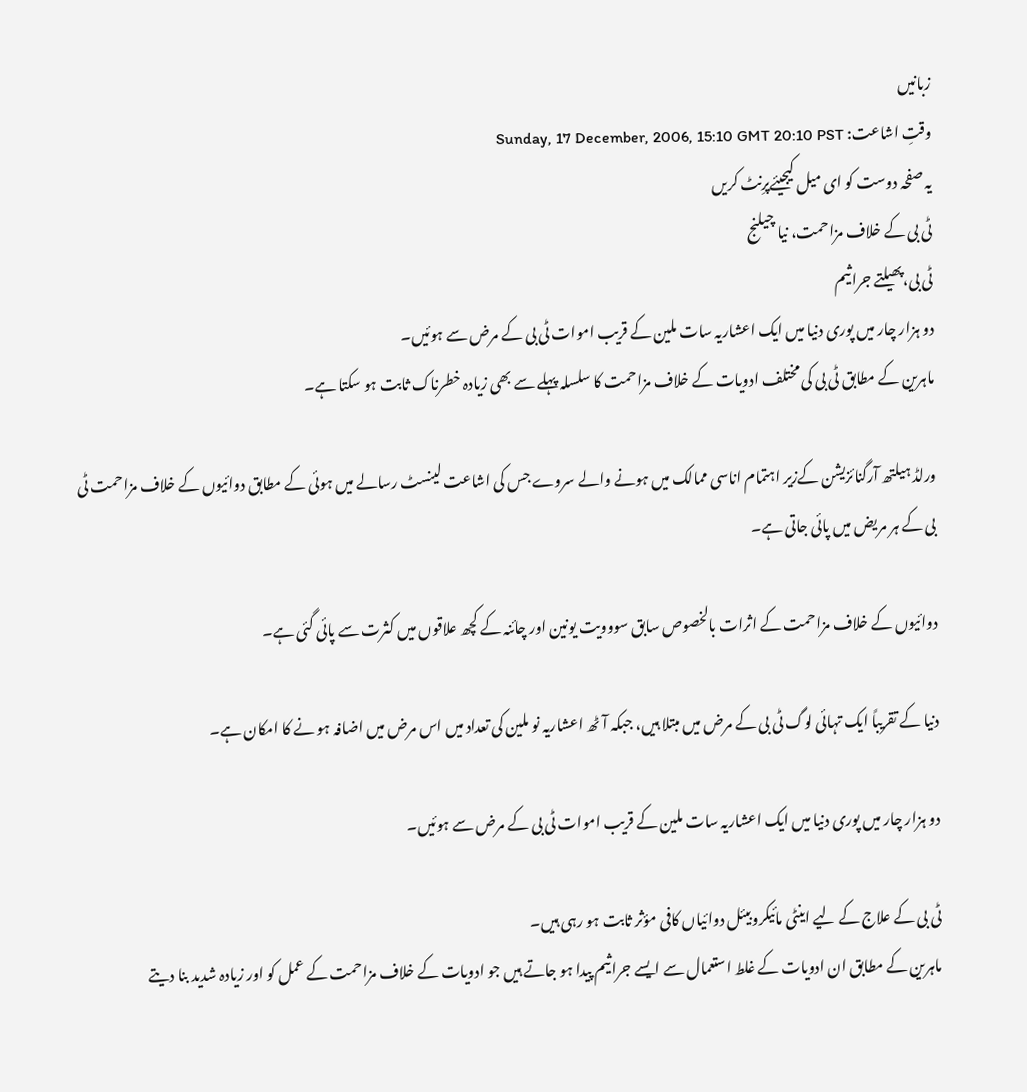زبانیں
وقتِ اشاعت: Sunday, 17 December, 2006, 15:10 GMT 20:10 PST
یہ صفحہ دوست کو ای میل کیجیئےپرِنٹ کریں
ٹی بی کے خلاف مزاحمت، نیا چیلنج
ٹی بی،پھیلتے جراثیم
دو ہزار چار میں پوری دنیا میں ایک اعشاریہ سات ملین کے قریب اموات ٹی بی کے مرض سے ہوئیں۔
ماہرین کے مطابق ٹی بی کی مختلف ادویات کے خلاف مزاحمت کا سلسلہ پہلے سے بھی زیادہ خطرناک ثابت ہو سکتا ہے۔

ورلڈ ہیلتھ آرگنائزیشن کےزیر اہتمام اناسی ممالک میں ہونے والے سروے جس کی اشاعت لینسٹ رسالے میں ہوئی کے مطابق دوائیوں کے خلاف مزاحمت ٹی بی کے ہر مریض میں پائی جاتی ہے۔

دوائیوں کے خلاف مزاحمت کے اثرات بالخصوص سابق سووویت یونین اور چائنہ کے کچھ علاقوں میں کثرت سے پائی گئی ہے۔

دنیا کے تقریباً ایک تہائی لوگ ٹی بی کے مرض میں مبتلا ہیں، جبکہ آٹھ اعشاریہ نو ملین کی تعداد میں اس مرض میں اضافہ ہو نے کا امکان ہے۔

دو ہزار چار میں پوری دنیا میں ایک اعشاریہ سات ملین کے قریب اموات ٹی بی کے مرض سے ہوئیں۔

ٹی بی کے علاج کے لیے اینٹی مائیکروبیئل دوائیاں کافی مؤثر ثابت ہو رہی ہیں۔
ماہرین کے مطابق ان ادویات کے غلط استعمال سے ایسے جراثیم پیدا ہو جاتے ہیں جو ادویات کے خلاف مزاحمت کے عمل کو اور زیادہ شدید بنا دیتے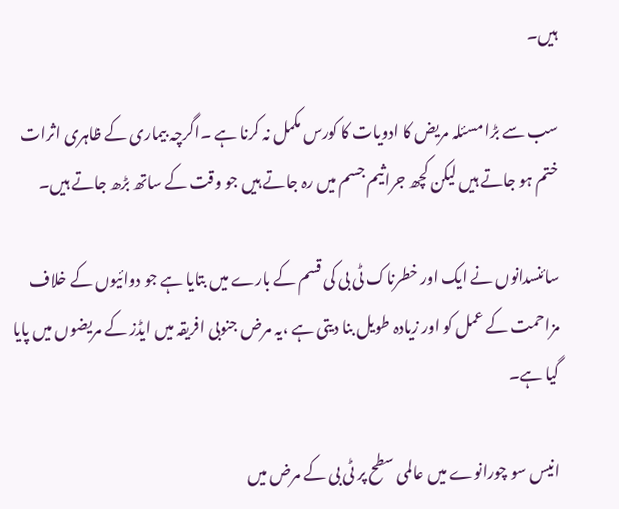ہیں۔

سب سے بڑا مسئلہ مریض کا ادویات کا کورس مکمل نہ کرنا ہے ۔اگرچہ بیماری کے ظاہری اثرات ختم ہو جاتے ہیں لیکن کچھ جراثیم جسم میں رہ جاتے ہیں جو وقت کے ساتھ بڑھ جاتے ہیں۔

سائنسدانوں نے ایک اور خطرناک ٹی بی کی قسم کے بارے میں بتایا ہے جو دوائیوں کے خلاف مزاحمت کے عمل کو اور زیادہ طویل بنا دیتی ہے ،یہ مرض جنوبی افریقہ میں ایڈز کے مریضوں میں پایا گیا ہے۔

انیس سو چورانوے میں عالمی سطح پر ٹی بی کے مرض میں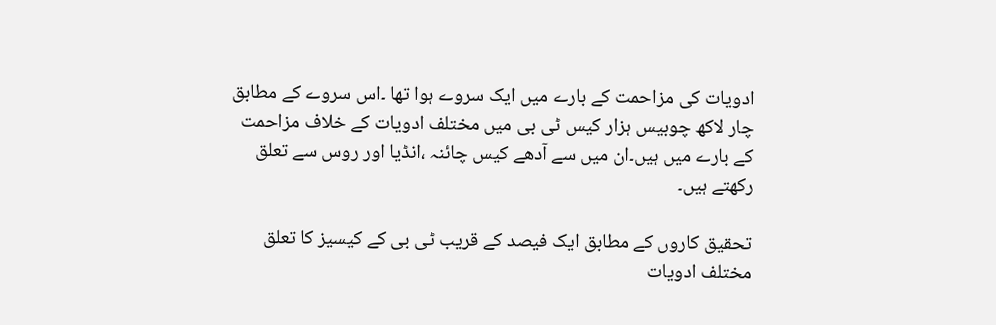ادویات کی مزاحمت کے بارے میں ایک سروے ہوا تھا ۔اس سروے کے مطابق چار لاکھ چوبیس ہزار کیس ٹی بی میں مختلف ادویات کے خلاف مزاحمت کے بارے میں ہیں۔ان میں سے آدھے کیس چائنہ ،انڈیا اور روس سے تعلق رکھتے ہیں۔

تحقیق کاروں کے مطابق ایک فیصد کے قریب ٹی بی کے کیسیز کا تعلق مختلف ادویات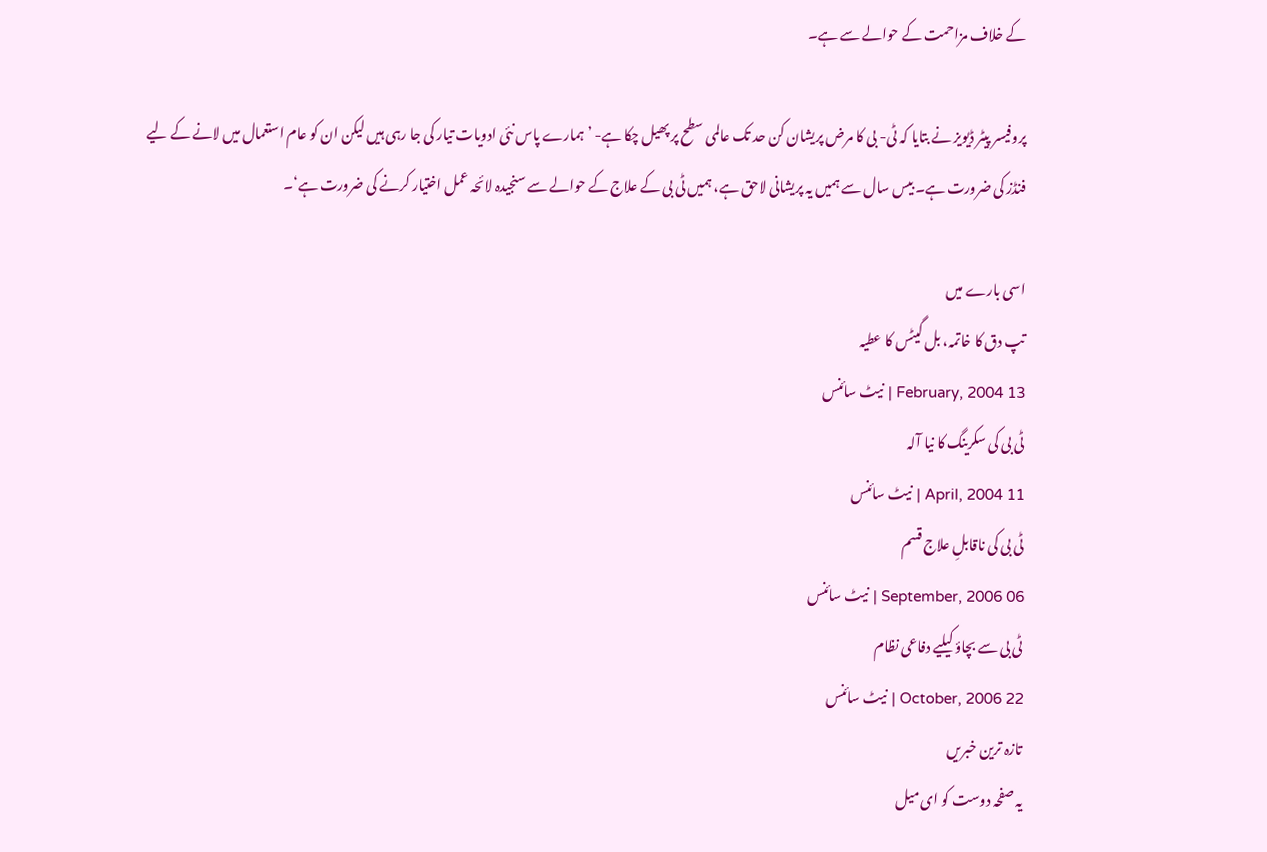کے خلاف مزاحمت کے حوالے سے ہے۔

پروفیسر پیٹر ڈیویز نے بتایا کہ ٹی- بی کا مرض پریشان کن حد تک عالمی سطح پر پھیل چکا ہے- ’ہمارے پاس نئی ادویات تیار کی جا رہی ہیں لیکن ان کو عام استعمال میں لانے کے لیے فنڈز کی ضرورت ہے۔ بیس سال سے ہمیں یہ پریشانی لاحق ہے، ہمیں ٹی بی کے علاج کے حوالے سے سنجیدہ لائحہ عمل اختیار کرنے کی ضرورت ہے‘۔

اسی بارے میں
تپ دق کا خاتمہ، بل گیٹس کا عطیہ
13 February, 2004 | نیٹ سائنس
ٹی بی کی سکرینگ کا نیا آلہ
11 April, 2004 | نیٹ سائنس
ٹی بی کی ناقابلِ علاج قسم
06 September, 2006 | نیٹ سائنس
ٹی بی سے بچاؤ کیلیے دفاعی نظام
22 October, 2006 | نیٹ سائنس
تازہ ترین خبریں
یہ صفحہ دوست کو ای میل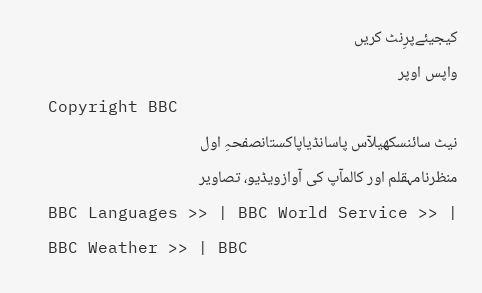کیجیئےپرِنٹ کریں
واپس اوپر
Copyright BBC
نیٹ سائنسکھیلآس پاسانڈیاپاکستانصفحہِ اول
منظرنامہقلم اور کالمآپ کی آوازویڈیو، تصاویر
BBC Languages >> | BBC World Service >> | BBC Weather >> | BBC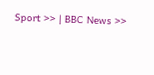Sport >> | BBC News >>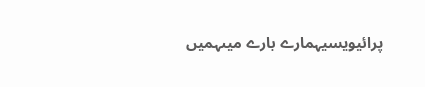پرائیویسیہمارے بارے میںہمیں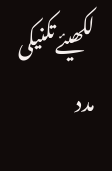لکھیئےتکنیکی مدد